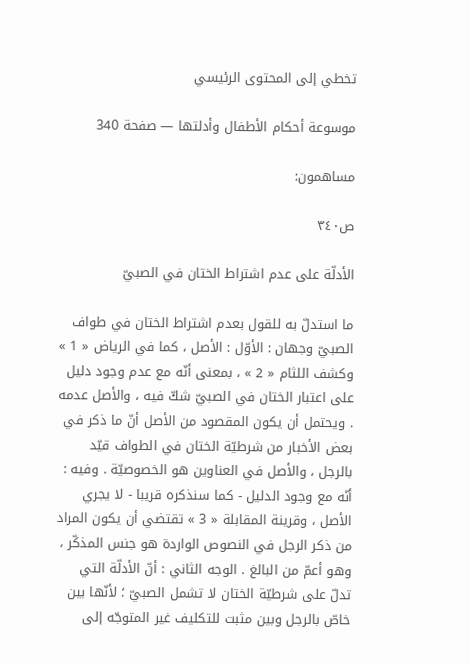تخطي إلى المحتوى الرئيسي

موسوعة أحكام الأطفال وأدلتها — صفحة 340

مساهمون:

ص٣٤٠

الأدلّة على عدم اشتراط الختان في الصبيّ

ما استدلّ به للقول بعدم اشتراط الختان في طواف الصبيّ وجهان : الأوّل : الأصل ، كما في الرياض « 1 » وكشف اللثام « 2 » ، بمعنى أنّه مع عدم وجود دليل على اعتبار الختان في الصبيّ شكّ فيه ، والأصل عدمه . ويحتمل أن يكون المقصود من الأصل أنّ ما ذكر في بعض الأخبار من شرطيّة الختان في الطواف قيّد بالرجل ، والأصل في العناوين هو الخصوصيّة . وفيه : أنّه مع وجود الدليل - كما سنذكره قريبا - لا يجري الأصل ، وقرينة المقابلة « 3 » تقتضي أن يكون المراد من ذكر الرجل في النصوص الواردة هو جنس المذكّر ، وهو أعمّ من البالغ . الوجه الثاني : أنّ الأدلّة التي تدلّ على شرطيّة الختان لا تشمل الصبيّ ؛ لأنّها بين خاصّ بالرجل وبين مثبت للتكليف غير المتوجّه إلى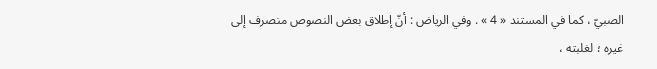الصبيّ ، كما في المستند « 4 » . وفي الرياض : أنّ إطلاق بعض النصوص منصرف إلى غيره ؛ لغلبته ،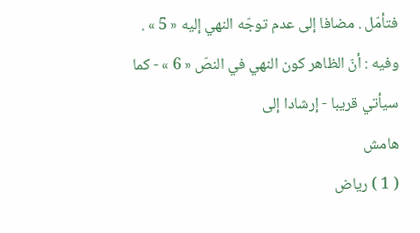فتأمّل . مضافا إلى عدم توجّه النهي إليه « 5 » . وفيه : أنّ الظاهر كون النهي في النصّ « 6 » - كما سيأتي قريبا - إرشادا إلى
هامش
( 1 ) رياض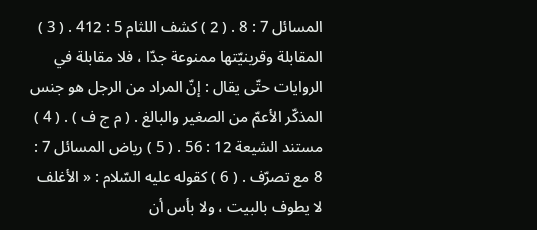المسائل 7 : 8 . ( 2 ) كشف اللثام 5 : 412 . ( 3 ) المقابلة وقرينيّتها ممنوعة جدّا ، فلا مقابلة في الروايات حتّى يقال : إنّ المراد من الرجل هو جنس المذكّر الأعمّ من الصغير والبالغ . ( م ج ف ) . ( 4 ) مستند الشيعة 12 : 56 . ( 5 ) رياض المسائل 7 : 8 مع تصرّف . ( 6 ) كقوله عليه السّلام : « الأغلف لا يطوف بالبيت ، ولا بأس أن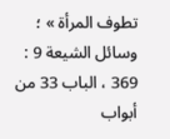تطوف المرأة » ؛ وسائل الشيعة 9 : 369 ، الباب 33 من أبواب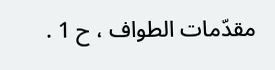مقدّمات الطواف ، ح 1 .